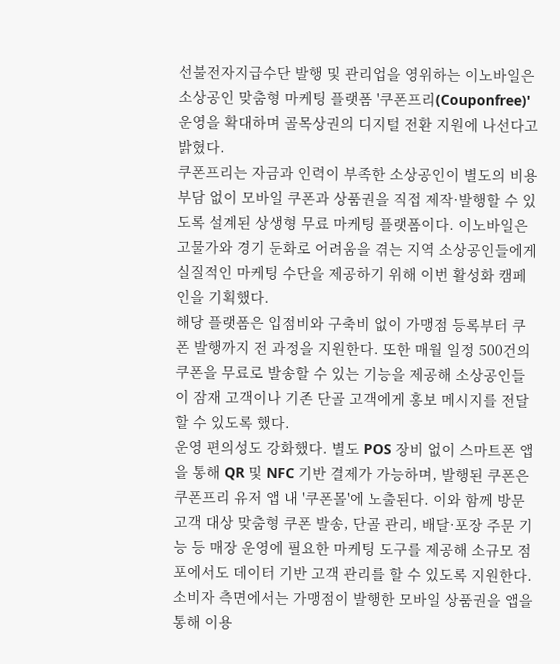선불전자지급수단 발행 및 관리업을 영위하는 이노바일은 소상공인 맞춤형 마케팅 플랫폼 '쿠폰프리(Couponfree)' 운영을 확대하며 골목상권의 디지털 전환 지원에 나선다고 밝혔다.
쿠폰프리는 자금과 인력이 부족한 소상공인이 별도의 비용 부담 없이 모바일 쿠폰과 상품권을 직접 제작·발행할 수 있도록 설계된 상생형 무료 마케팅 플랫폼이다. 이노바일은 고물가와 경기 둔화로 어려움을 겪는 지역 소상공인들에게 실질적인 마케팅 수단을 제공하기 위해 이번 활성화 캠페인을 기획했다.
해당 플랫폼은 입점비와 구축비 없이 가맹점 등록부터 쿠폰 발행까지 전 과정을 지원한다. 또한 매월 일정 500건의 쿠폰을 무료로 발송할 수 있는 기능을 제공해 소상공인들이 잠재 고객이나 기존 단골 고객에게 홍보 메시지를 전달할 수 있도록 했다.
운영 편의성도 강화했다. 별도 POS 장비 없이 스마트폰 앱을 통해 QR 및 NFC 기반 결제가 가능하며, 발행된 쿠폰은 쿠폰프리 유저 앱 내 '쿠폰몰'에 노출된다. 이와 함께 방문 고객 대상 맞춤형 쿠폰 발송, 단골 관리, 배달·포장 주문 기능 등 매장 운영에 필요한 마케팅 도구를 제공해 소규모 점포에서도 데이터 기반 고객 관리를 할 수 있도록 지원한다.
소비자 측면에서는 가맹점이 발행한 모바일 상품권을 앱을 통해 이용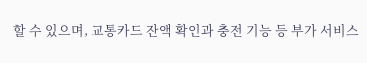할 수 있으며, 교통카드 잔액 확인과 충전 기능 등 부가 서비스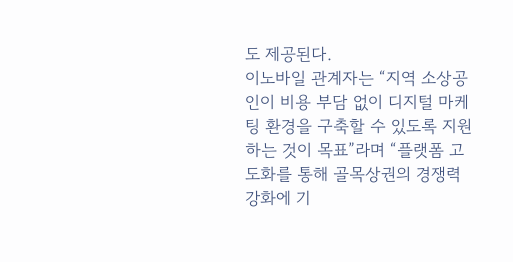도 제공된다.
이노바일 관계자는 “지역 소상공인이 비용 부담 없이 디지털 마케팅 환경을 구축할 수 있도록 지원하는 것이 목표”라며 “플랫폼 고도화를 통해 골목상권의 경쟁력 강화에 기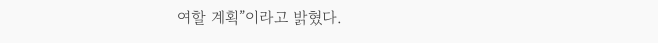여할 계획”이라고 밝혔다.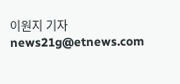이원지 기자 news21g@etnews.com